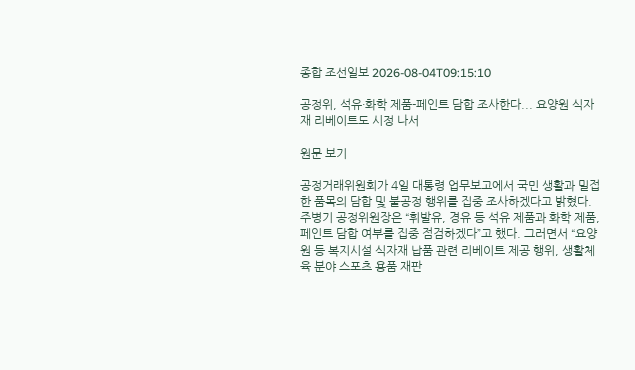종합 조선일보 2026-08-04T09:15:10

공정위, 석유·화학 제품-페인트 담합 조사한다... 요양원 식자재 리베이트도 시정 나서

원문 보기

공정거래위원회가 4일 대통령 업무보고에서 국민 생활과 밀접한 품목의 담합 및 불공정 행위를 집중 조사하겠다고 밝혔다. 주병기 공정위원장은 “휘발유, 경유 등 석유 제품과 화학 제품, 페인트 담합 여부를 집중 점검하겠다”고 했다. 그러면서 “요양원 등 복지시설 식자재 납품 관련 리베이트 제공 행위, 생활체육 분야 스포츠 용품 재판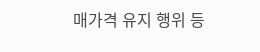매가격 유지 행위 등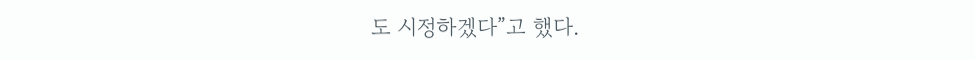도 시정하겠다”고 했다.